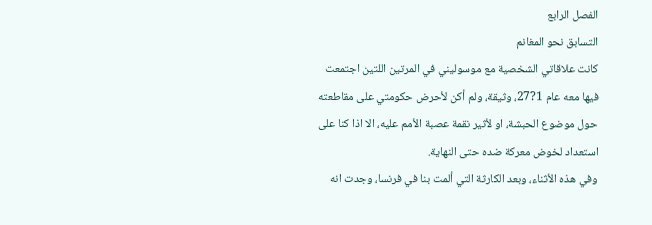الفصل الرابع
التسابق نحو المغانم
كانت علاقاتي الشخصية مع موسوليني في المرتين اللتين اجتمعت فيها معه عام 1?27، وثيقة، ولم أكن لأحرض حكومتي على مقاطعته حول موضوع الحبشة، او لأثير نقمة عصبة الأمم عليه، الا اذا كنا على استعداد لخوض معركة ضده حتى النهاية.
وفي هذه الأثناء، وبعد الكارثة التي ألمت بنا في فرنسا، وجدت انه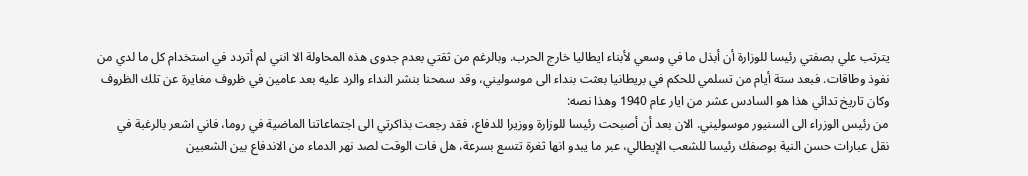يترتب علي بصفتي رئيسا للوزارة أن أبذل ما في وسعي لأبناء ايطاليا خارج الحرب. وبالرغم من ثقتي بعدم جدوى هذه المحاولة الا انني لم أتردد في استخدام كل ما لدي من نفوذ وطاقات. فبعد ستة أيام من تسلمي للحكم في بريطانيا بعثت بنداء الى موسوليني، وقد سمحنا بنشر النداء والرد عليه بعد عامين في ظروف مغايرة عن تلك الظروف وكان تاريخ تدائي هذا هو السادس عشر من ايار عام 1940 وهذا نصه:
من رئيس الوزراء الى السنيور موسوليني. الان بعد أن أصبحت رئيسا للوزارة ووزيرا للدفاع، فقد رجعت بذاكرتي الى اجتماعاتنا الماضية في روما، فاني اشعر بالرغبة في نقل عبارات حسن النية بوصفك رئيسا للشعب الإيطالي، عبر ما يبدو انها ثغرة تتسع بسرعة، هل فات الوقت لصد نهر الدماء من الاندفاع بين الشعبين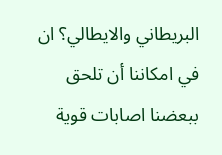البريطاني والايطالي؟ ان في امكاننا أن تلحق ببعضنا اصابات قوية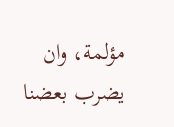مؤلمة، وان يضرب بعضنا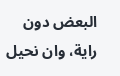البعض دون راية، وان نحيل